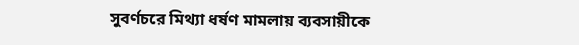সুবর্ণচরে মিথ্যা ধর্ষণ মামলায় ব্যবসায়ীকে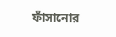ফাঁসানোর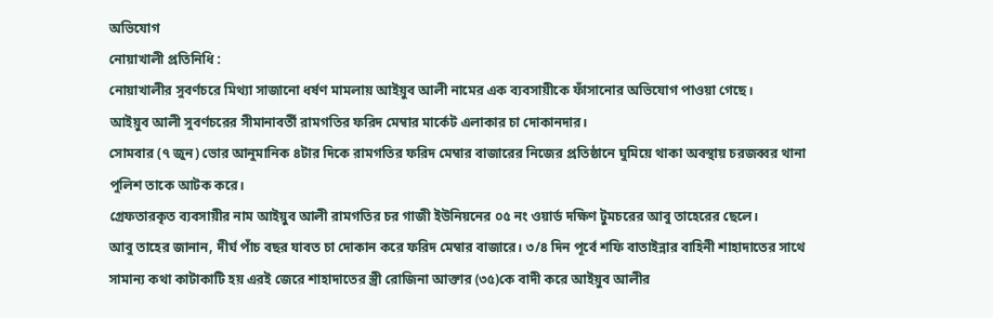অভিযোগ
নোয়াখালী প্রতিনিধি :
নোয়াখালীর সুবর্ণচরে মিথ্যা সাজানো ধর্ষণ মামলায় আইয়ুব আলী নামের এক ব্যবসায়ীকে ফাঁসানোর অভিযোগ পাওয়া গেছে।
আইয়ুব আলী সুবর্ণচরের সীমানাবর্তী রামগতির ফরিদ মেম্বার মার্কেট এলাকার চা দোকানদার।
সোমবার (৭ জুন) ভোর আনুমানিক ৪টার দিকে রামগতির ফরিদ মেম্বার বাজারের নিজের প্রতিষ্ঠানে ঘুমিয়ে থাকা অবস্থায় চরজব্বর থানা পুলিশ তাকে আটক করে।
গ্রেফতারকৃত ব্যবসায়ীর নাম আইয়ুব আলী রামগতির চর গাজী ইউনিয়নের ০৫ নং ওয়ার্ড দক্ষিণ টুমচরের আবু তাহেরের ছেলে।
আবু তাহের জানান, দীর্ঘ পাঁচ বছর যাবত চা দোকান করে ফরিদ মেম্বার বাজারে। ৩/৪ দিন পূর্বে শফি বাতাইন্নার বাহিনী শাহাদাতের সাথে সামান্য কথা কাটাকাটি হয় এরই জেরে শাহাদাতের স্ত্রী রোজিনা আক্তার (৩৫)কে বাদী করে আইয়ুব আলীর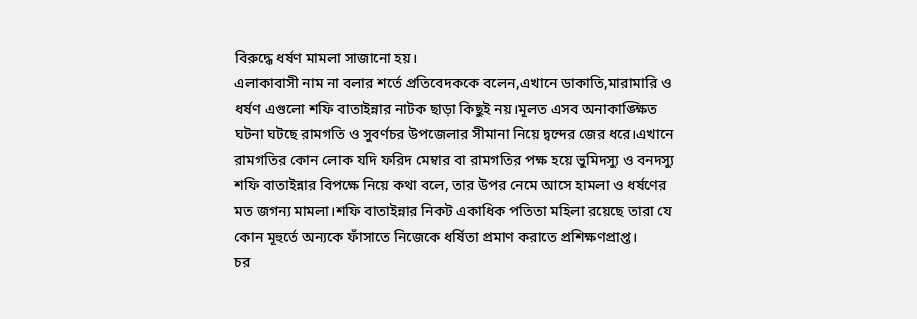বিরুদ্ধে ধর্ষণ মামলা সাজানো হয়।
এলাকাবাসী নাম না বলার শর্তে প্রতিবেদককে বলেন,এখানে ডাকাতি,মারামারি ও ধর্ষণ এগুলো শফি বাতাইন্নার নাটক ছাড়া কিছুই নয়।মূলত এসব অনাকাঙ্ক্ষিত ঘটনা ঘটছে রামগতি ও সুবর্ণচর উপজেলার সীমানা নিয়ে দ্বন্দের জের ধরে।এখানে রামগতির কোন লোক যদি ফরিদ মেম্বার বা রামগতির পক্ষ হয়ে ভুমিদস্যু ও বনদস্যু শফি বাতাইন্নার বিপক্ষে নিয়ে কথা বলে, তার উপর নেমে আসে হামলা ও ধর্ষণের মত জগন্য মামলা।শফি বাতাইন্নার নিকট একাধিক পতিতা মহিলা রয়েছে তারা যে কোন মূহুর্তে অন্যকে ফাঁসাতে নিজেকে ধর্ষিতা প্রমাণ করাতে প্রশিক্ষণপ্রাপ্ত।
চর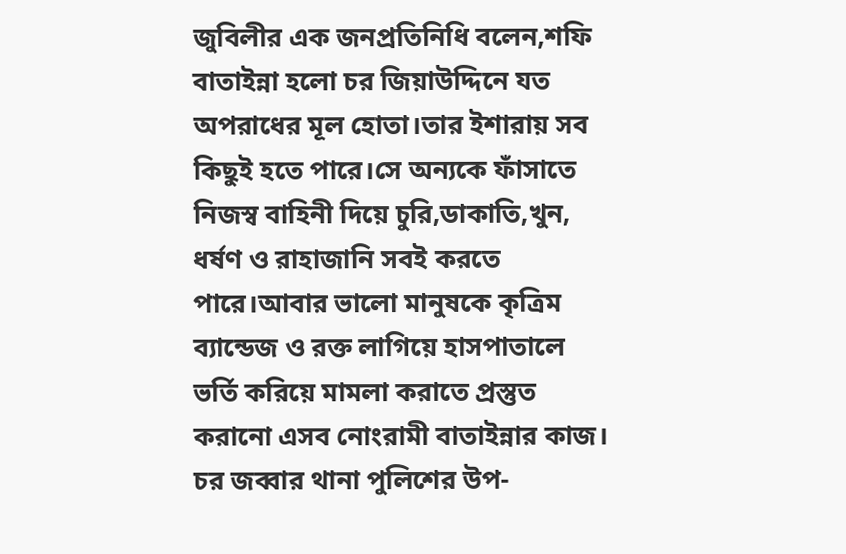জুবিলীর এক জনপ্রতিনিধি বলেন,শফি বাতাইন্না হলো চর জিয়াউদ্দিনে যত অপরাধের মূল হোতা।তার ইশারায় সব কিছুই হতে পারে।সে অন্যকে ফাঁসাতে নিজস্ব বাহিনী দিয়ে চুরি,ডাকাতি,খুন, ধর্ষণ ও রাহাজানি সবই করতে পারে।আবার ভালো মানুষকে কৃত্রিম ব্যান্ডেজ ও রক্ত লাগিয়ে হাসপাতালে ভর্তি করিয়ে মামলা করাতে প্রস্তুত করানো এসব নোংরামী বাতাইন্নার কাজ।
চর জব্বার থানা পুলিশের উপ-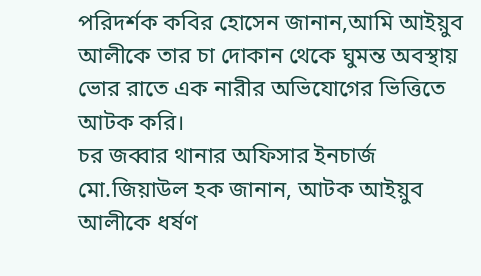পরিদর্শক কবির হোসেন জানান,আমি আইয়ুব আলীকে তার চা দোকান থেকে ঘুমন্ত অবস্থায় ভোর রাতে এক নারীর অভিযোগের ভিত্তিতে আটক করি।
চর জব্বার থানার অফিসার ইনচার্জ মো.জিয়াউল হক জানান, আটক আইয়ুব আলীকে ধর্ষণ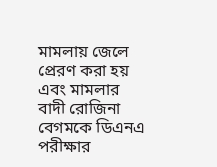মামলায় জেলে প্রেরণ করা হয় এবং মামলার বাদী রোজিনা বেগমকে ডিএনএ পরীক্ষার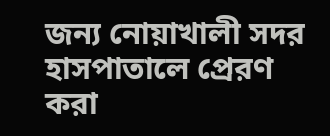জন্য নোয়াখালী সদর হাসপাতালে প্রেরণ করা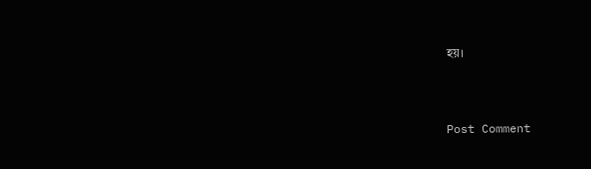হয়।



Post Comment